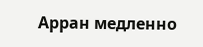Арран медленно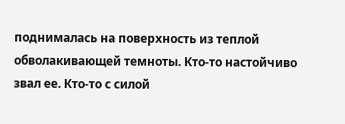поднималась на поверхность из теплой обволакивающей темноты. Кто-то настойчиво звал ее. Кто-то с силой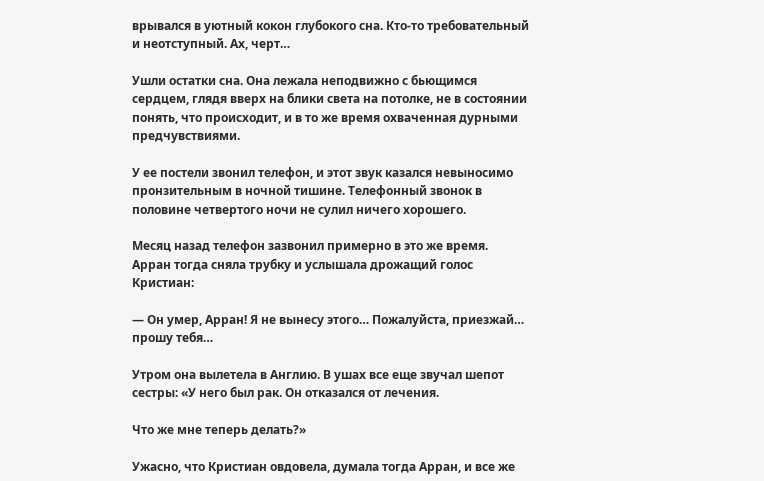врывался в уютный кокон глубокого сна. Кто-то требовательный и неотступный. Ах, черт…

Ушли остатки сна. Она лежала неподвижно с бьющимся сердцем, глядя вверх на блики света на потолке, не в состоянии понять, что происходит, и в то же время охваченная дурными предчувствиями.

У ее постели звонил телефон, и этот звук казался невыносимо пронзительным в ночной тишине. Телефонный звонок в половине четвертого ночи не сулил ничего хорошего.

Месяц назад телефон зазвонил примерно в это же время. Арран тогда сняла трубку и услышала дрожащий голос Кристиан:

— Он умер, Арран! Я не вынесу этого… Пожалуйста, приезжай… прошу тебя…

Утром она вылетела в Англию. В ушах все еще звучал шепот сестры: «У него был рак. Он отказался от лечения.

Что же мне теперь делать?»

Ужасно, что Кристиан овдовела, думала тогда Арран, и все же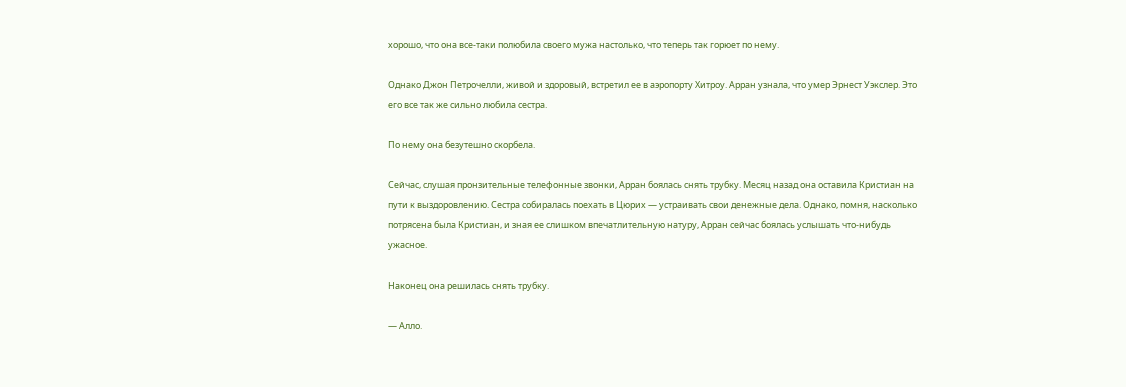хорошо, что она все-таки полюбила своего мужа настолько, что теперь так горюет по нему.

Однако Джон Петрочелли, живой и здоровый, встретил ее в аэропорту Хитроу. Арран узнала, что умер Эрнест Уэкслер. Это его все так же сильно любила сестра.

По нему она безутешно скорбела.

Сейчас, слушая пронзительные телефонные звонки, Арран боялась снять трубку. Месяц назад она оставила Кристиан на пути к выздоровлению. Сестра собиралась поехать в Цюрих — устраивать свои денежные дела. Однако, помня, насколько потрясена была Кристиан, и зная ее слишком впечатлительную натуру, Арран сейчас боялась услышать что-нибудь ужасное.

Наконец она решилась снять трубку.

— Алло.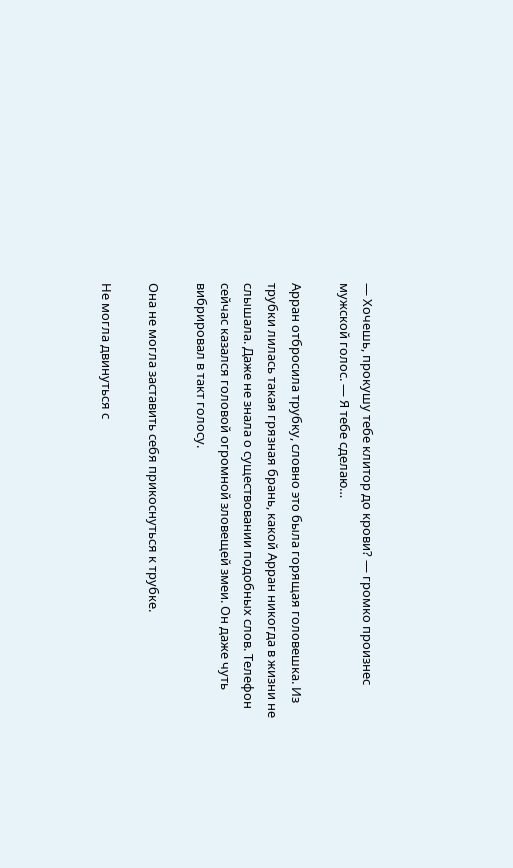— Хочешь, прокушу тебе клитор до крови? — громко произнес мужской голос. — Я тебе сделаю…

Арран отбросила трубку, словно это была горящая головешка. Из трубки лилась такая грязная брань, какой Арран никогда в жизни не слышала. Даже не знала о существовании подобных слов. Телефон сейчас казался головой огромной зловещей змеи. Он даже чуть вибрировал в такт голосу.

Она не могла заставить себя прикоснуться к трубке.

Не могла двинуться с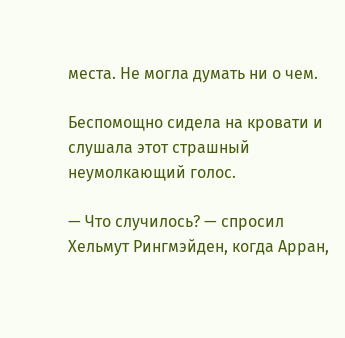места. Не могла думать ни о чем.

Беспомощно сидела на кровати и слушала этот страшный неумолкающий голос.

— Что случилось? — спросил Хельмут Рингмэйден, когда Арран,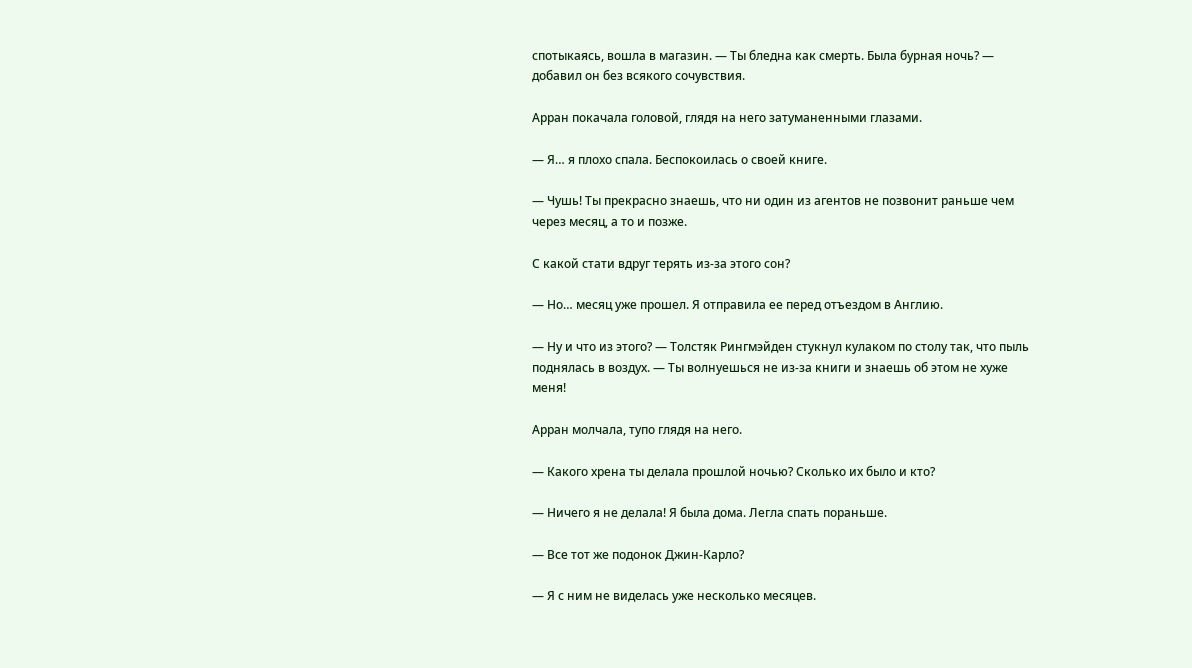спотыкаясь, вошла в магазин. — Ты бледна как смерть. Была бурная ночь? — добавил он без всякого сочувствия.

Арран покачала головой, глядя на него затуманенными глазами.

— Я… я плохо спала. Беспокоилась о своей книге.

— Чушь! Ты прекрасно знаешь, что ни один из агентов не позвонит раньше чем через месяц, а то и позже.

С какой стати вдруг терять из-за этого сон?

— Но… месяц уже прошел. Я отправила ее перед отъездом в Англию.

— Ну и что из этого? — Толстяк Рингмэйден стукнул кулаком по столу так, что пыль поднялась в воздух. — Ты волнуешься не из-за книги и знаешь об этом не хуже меня!

Арран молчала, тупо глядя на него.

— Какого хрена ты делала прошлой ночью? Сколько их было и кто?

— Ничего я не делала! Я была дома. Легла спать пораньше.

— Все тот же подонок Джин-Карло?

— Я с ним не виделась уже несколько месяцев.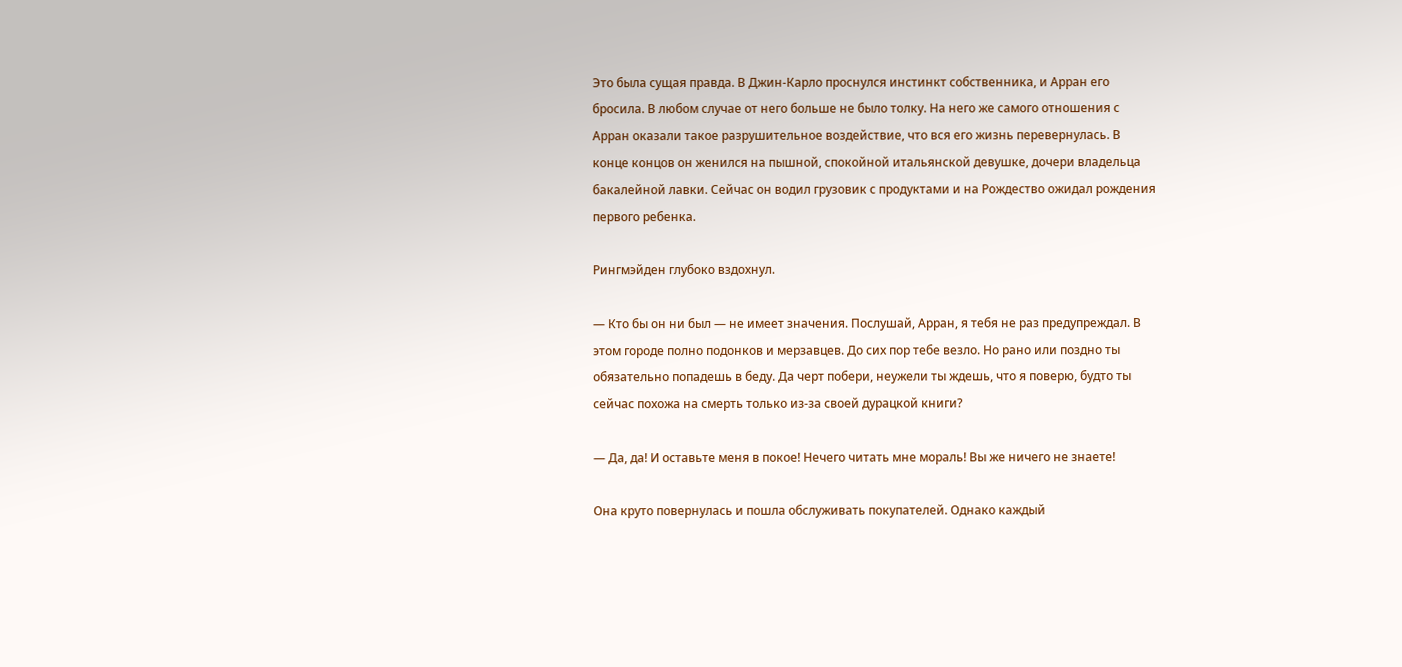Это была сущая правда. В Джин-Карло проснулся инстинкт собственника, и Арран его бросила. В любом случае от него больше не было толку. На него же самого отношения с Арран оказали такое разрушительное воздействие, что вся его жизнь перевернулась. В конце концов он женился на пышной, спокойной итальянской девушке, дочери владельца бакалейной лавки. Сейчас он водил грузовик с продуктами и на Рождество ожидал рождения первого ребенка.

Рингмэйден глубоко вздохнул.

— Кто бы он ни был — не имеет значения. Послушай, Арран, я тебя не раз предупреждал. В этом городе полно подонков и мерзавцев. До сих пор тебе везло. Но рано или поздно ты обязательно попадешь в беду. Да черт побери, неужели ты ждешь, что я поверю, будто ты сейчас похожа на смерть только из-за своей дурацкой книги?

— Да, да! И оставьте меня в покое! Нечего читать мне мораль! Вы же ничего не знаете!

Она круто повернулась и пошла обслуживать покупателей. Однако каждый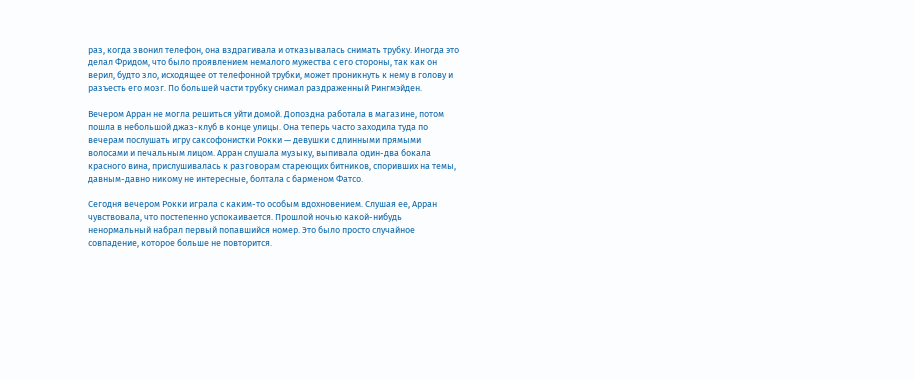раз, когда звонил телефон, она вздрагивала и отказывалась снимать трубку. Иногда это делал Фридом, что было проявлением немалого мужества с его стороны, так как он верил, будто зло, исходящее от телефонной трубки, может проникнуть к нему в голову и разъесть его мозг. По большей части трубку снимал раздраженный Рингмэйден.

Вечером Арран не могла решиться уйти домой. Допоздна работала в магазине, потом пошла в небольшой джаз-клуб в конце улицы. Она теперь часто заходила туда по вечерам послушать игру саксофонистки Рокки — девушки с длинными прямыми волосами и печальным лицом. Арран слушала музыку, выпивала один-два бокала красного вина, прислушивалась к разговорам стареющих битников, споривших на темы, давным-давно никому не интересные, болтала с барменом Фатсо.

Сегодня вечером Рокки играла с каким-то особым вдохновением. Слушая ее, Арран чувствовала, что постепенно успокаивается. Прошлой ночью какой-нибудь ненормальный набрал первый попавшийся номер. Это было просто случайное совпадение, которое больше не повторится.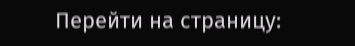Перейти на страницу: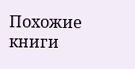Похожие книги